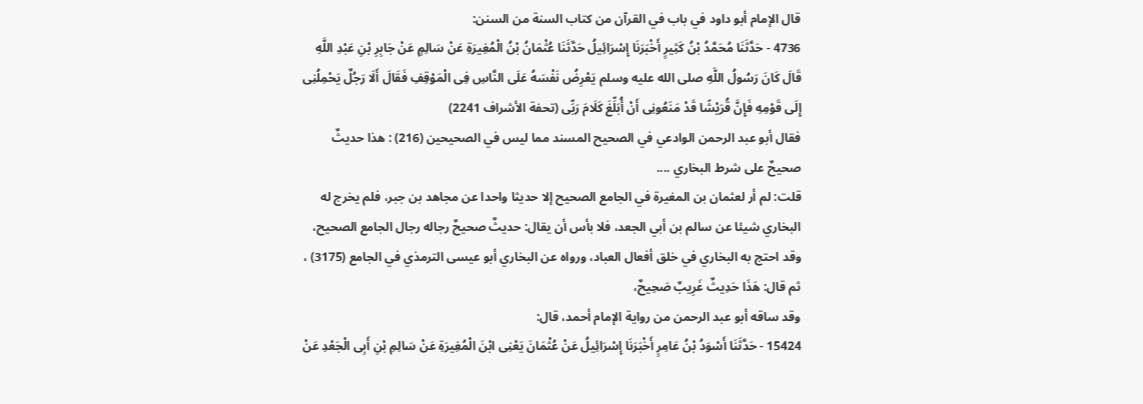قال الإمام أبو داود في باب في القرآن من كتاب السنة من السنن:
4736 - حَدَّثَنَا مُحَمَّدُ بْنُ كَثِيرٍ أَخْبَرَنَا إِسْرَائِيلُ حَدَّثَنَا عُثْمَانُ بْنُ الْمُغِيرَةِ عَنْ سَالِمٍ عَنْ جَابِرِ بْنِ عَبْدِ اللَّهِ قَالَ كَانَ رَسُولُ اللَّهِ صلى الله عليه وسلم يَعْرِضُ نَفْسَهُ عَلَى النَّاسِ فِى الْمَوْقِفِ فَقَالَ أَلَا رَجُلٌ يَحْمِلُنِى إِلَى قَوْمِهِ فَإِنَّ قُرَيْشًا قَدْ مَنَعُونِى أَنْ أُبَلِّغَ كَلَامَ رَبِّى (تحفة الأشراف 2241)
فقال أبو عبد الرحمن الوادعي في الصحيح المسند مما ليس في الصحيحين (216) : هذا حديثٌ صحيحٌ على شرط البخاري ....
قلت: لم أر لعثمان بن المغيرة في الجامع الصحيح إلا حديثا واحدا عن مجاهد بن جبر، فلم يخرج له البخاري شيئا عن سالم بن أبي الجعد، فلا بأس أن يقال: حديثٌ صحيحٌ رجاله رجال الجامع الصحيح، وقد احتج به البخاري في خلق أفعال العباد، ورواه عن البخاري أبو عيسى الترمذي في الجامع (3175) ، ثم قال: هَذَا حَدِيثٌ غَرِيبٌ صَحِيحٌ،
وقد ساقه أبو عبد الرحمن من رواية الإمام أحمد، قال:
15424 - حَدَّثَنَا أَسْوَدُ بْنُ عَامِرٍ أَخْبَرَنَا إِسْرَائِيلُ عَنْ عُثْمَانَ يَعْنِى ابْنَ الْمُغِيرَةِ عَنْ سَالِمِ بْنِ أَبِى الْجَعْدِ عَنْ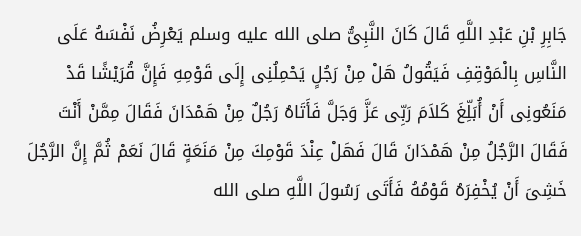جَابِرِ بْنِ عَبْدِ اللَّهِ قَالَ كَانَ النَّبِىُّ صلى الله عليه وسلم يَعْرِضُ نَفْسَهُ عَلَى النَّاسِ بِالْمَوْقِفِ فَيَقُولُ هَلْ مِنْ رَجُلٍ يَحْمِلُنِى إِلَى قَوْمِهِ فَإِنَّ قُرَيْشًا قَدْ مَنَعُونِى أَنْ أُبَلِّغَ كَلاَمَ رَبِّى عَزَّ وَجَلَّ فَأَتَاهُ رَجُلٌ مِنْ هَمْدَانَ فَقَالَ مِمَّنْ أَنْتَ فَقَالَ الرَّجُلُ مِنْ هَمْدَانَ قَالَ فَهَلْ عِنْدَ قَوْمِكَ مِنْ مَنَعَةٍ قَالَ نَعَمْ ثُمَّ إِنَّ الرَّجُلَ خَشِىَ أَنْ يُخْفِرَهُ قَوْمُهُ فَأَتَى رَسُولَ اللَّهِ صلى الله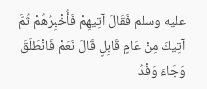عليه وسلم فَقَالَ آتِيهِمْ فَأُخْبِرُهُمْ ثُمَّ آتِيكَ مِنْ عَامٍ قَابِلٍ قَالَ نَعَمْ فَانْطَلَقَ وَجَاءَ وَفْدُ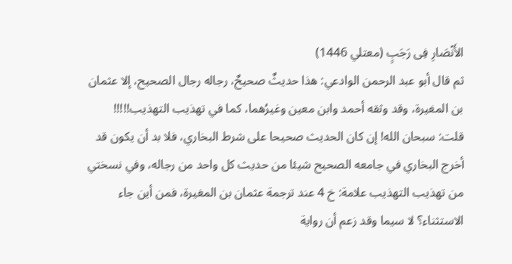الأَنْصَارِ فِى رَجَبٍ (معتلي 1446)
ثم قال أبو عبد الرحمن الوادعي: هذا حديثٌ صحيحٌ، رجاله رجال الصحيح، إلا عثمان بن المغيرة، وقد وثقه أحمد وابن معين وغيرُهما، كما في تهذيب التهذيب!!!!!
قلت: سبحان الله! إن كان الحديث صحيحا على شرط البخاري، فلا بد أن يكون قد أخرج البخاري في جامعه الصحيح شيئا من حديث كل واحد من رجاله، وفي نسختي من تهذيب التهذيب علامة: خ 4 عند ترجمة عثمان بن المغيرة، فمن أين جاء الاستثناء؟ لا سيما وقد زعم أن رواية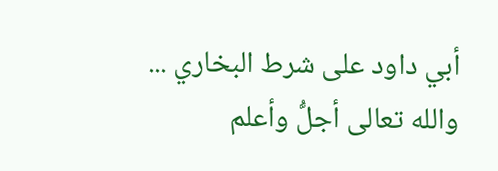أبي داود على شرط البخاري ...
والله تعالى أجلُّ وأعلم